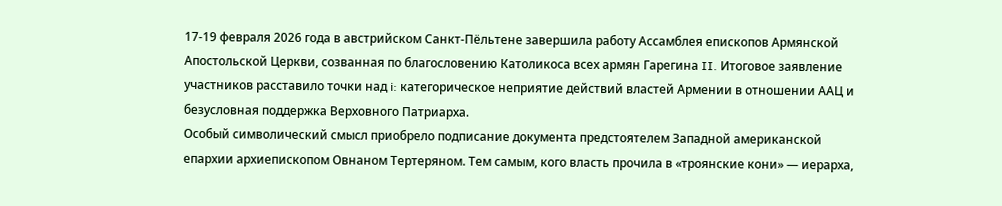17-19 февраля 2026 года в австрийском Санкт-Пёльтене завершила работу Ассамблея епископов Армянской Апостольской Церкви, созванная по благословению Католикоса всех армян Гарегина II. Итоговое заявление участников расставило точки над i: категорическое неприятие действий властей Армении в отношении ААЦ и безусловная поддержка Верховного Патриарха.
Особый символический смысл приобрело подписание документа предстоятелем Западной американской епархии архиепископом Овнаном Тертеряном. Тем самым, кого власть прочила в «троянские кони» — иерарха,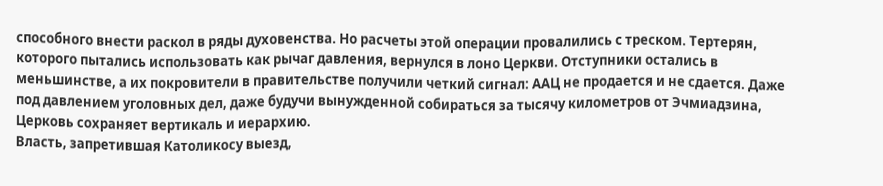способного внести раскол в ряды духовенства. Но расчеты этой операции провалились с треском. Тертерян, которого пытались использовать как рычаг давления, вернулся в лоно Церкви. Отступники остались в меньшинстве, а их покровители в правительстве получили четкий сигнал: ААЦ не продается и не сдается. Даже под давлением уголовных дел, даже будучи вынужденной собираться за тысячу километров от Эчмиадзина, Церковь сохраняет вертикаль и иерархию.
Власть, запретившая Католикосу выезд,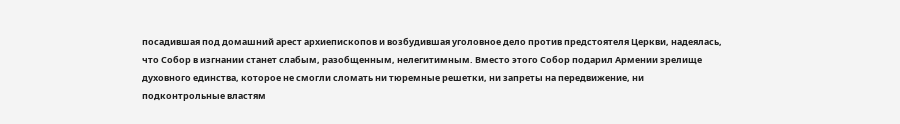посадившая под домашний арест архиепископов и возбудившая уголовное дело против предстоятеля Церкви, надеялась, что Собор в изгнании станет слабым, разобщенным, нелегитимным. Вместо этого Собор подарил Армении зрелище духовного единства, которое не смогли сломать ни тюремные решетки, ни запреты на передвижение, ни подконтрольные властям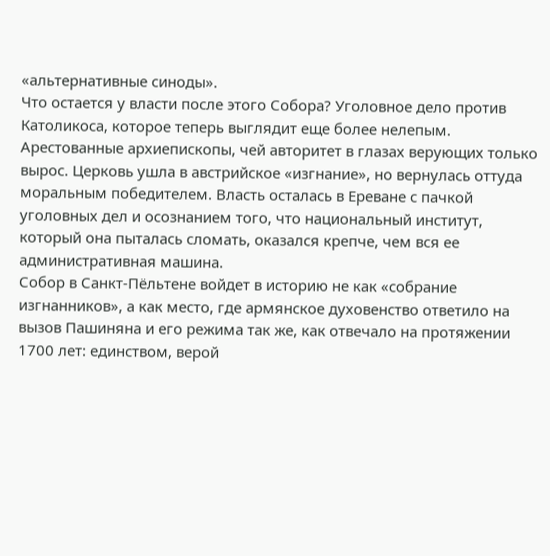«альтернативные синоды».
Что остается у власти после этого Собора? Уголовное дело против Католикоса, которое теперь выглядит еще более нелепым. Арестованные архиепископы, чей авторитет в глазах верующих только вырос. Церковь ушла в австрийское «изгнание», но вернулась оттуда моральным победителем. Власть осталась в Ереване с пачкой уголовных дел и осознанием того, что национальный институт, который она пыталась сломать, оказался крепче, чем вся ее административная машина.
Собор в Санкт-Пёльтене войдет в историю не как «собрание изгнанников», а как место, где армянское духовенство ответило на вызов Пашиняна и его режима так же, как отвечало на протяжении 1700 лет: единством, верой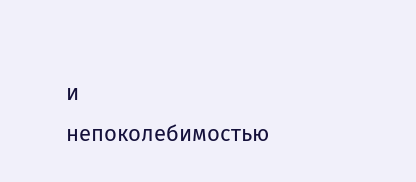и непоколебимостью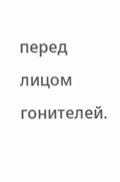перед лицом гонителей.